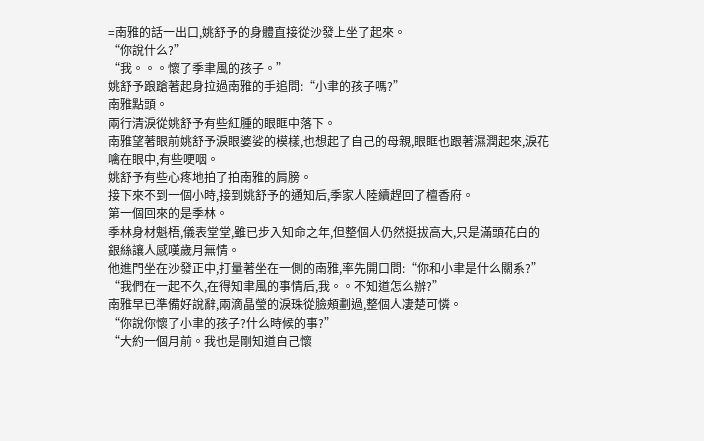=南雅的話一出口,姚舒予的身體直接從沙發上坐了起來。
“你說什么?”
“我。。。懷了季聿風的孩子。”
姚舒予踉蹌著起身拉過南雅的手追問:“小聿的孩子嗎?”
南雅點頭。
兩行清淚從姚舒予有些紅腫的眼眶中落下。
南雅望著眼前姚舒予淚眼婆娑的模樣,也想起了自己的母親,眼眶也跟著濕潤起來,淚花噙在眼中,有些哽咽。
姚舒予有些心疼地拍了拍南雅的肩膀。
接下來不到一個小時,接到姚舒予的通知后,季家人陸續趕回了檀香府。
第一個回來的是季林。
季林身材魁梧,儀表堂堂,雖已步入知命之年,但整個人仍然挺拔高大,只是滿頭花白的銀絲讓人感嘆歲月無情。
他進門坐在沙發正中,打量著坐在一側的南雅,率先開口問:“你和小聿是什么關系?”
“我們在一起不久,在得知聿風的事情后,我。。不知道怎么辦?”
南雅早已準備好說辭,兩滴晶瑩的淚珠從臉頰劃過,整個人凄楚可憐。
“你說你懷了小聿的孩子?什么時候的事?”
“大約一個月前。我也是剛知道自己懷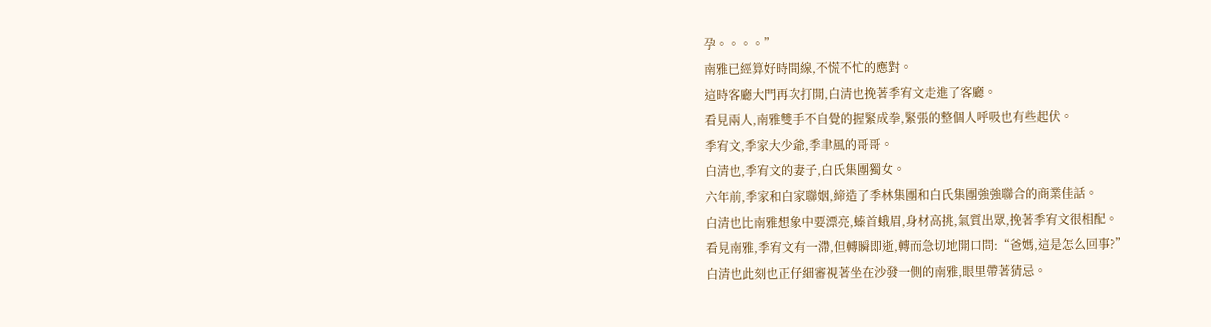孕。。。。”
南雅已經算好時間線,不慌不忙的應對。
這時客廳大門再次打開,白清也挽著季宥文走進了客廳。
看見兩人,南雅雙手不自覺的握緊成拳,緊張的整個人呼吸也有些起伏。
季宥文,季家大少爺,季聿風的哥哥。
白清也,季宥文的妻子,白氏集團獨女。
六年前,季家和白家聯姻,締造了季林集團和白氏集團強強聯合的商業佳話。
白清也比南雅想象中要漂亮,螓首蛾眉,身材高挑,氣質出眾,挽著季宥文很相配。
看見南雅,季宥文有一滯,但轉瞬即逝,轉而急切地開口問:“爸媽,這是怎么回事?”
白清也此刻也正仔細審視著坐在沙發一側的南雅,眼里帶著猜忌。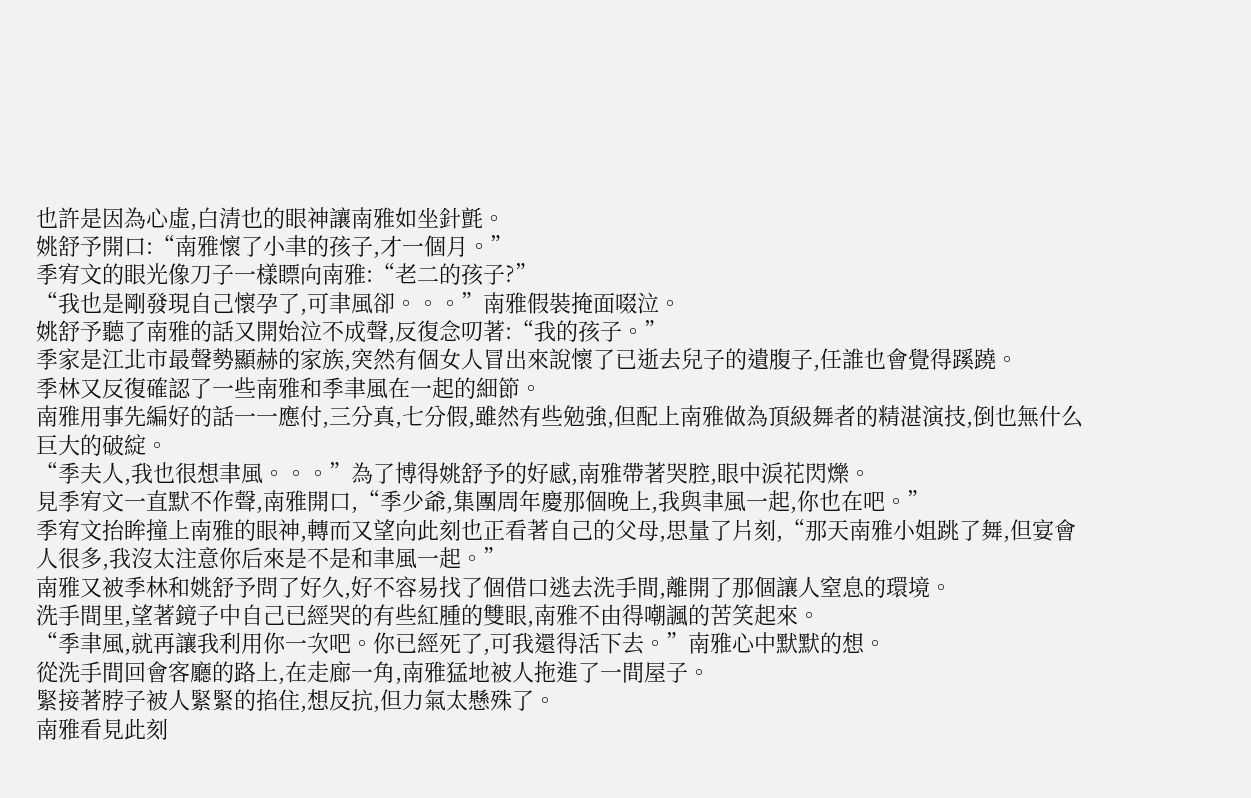也許是因為心虛,白清也的眼神讓南雅如坐針氈。
姚舒予開口:“南雅懷了小聿的孩子,才一個月。”
季宥文的眼光像刀子一樣瞟向南雅:“老二的孩子?”
“我也是剛發現自己懷孕了,可聿風卻。。。”南雅假裝掩面啜泣。
姚舒予聽了南雅的話又開始泣不成聲,反復念叨著:“我的孩子。”
季家是江北市最聲勢顯赫的家族,突然有個女人冒出來說懷了已逝去兒子的遺腹子,任誰也會覺得蹊蹺。
季林又反復確認了一些南雅和季聿風在一起的細節。
南雅用事先編好的話一一應付,三分真,七分假,雖然有些勉強,但配上南雅做為頂級舞者的精湛演技,倒也無什么巨大的破綻。
“季夫人,我也很想聿風。。。”為了博得姚舒予的好感,南雅帶著哭腔,眼中淚花閃爍。
見季宥文一直默不作聲,南雅開口,“季少爺,集團周年慶那個晚上,我與聿風一起,你也在吧。”
季宥文抬眸撞上南雅的眼神,轉而又望向此刻也正看著自己的父母,思量了片刻,“那天南雅小姐跳了舞,但宴會人很多,我沒太注意你后來是不是和聿風一起。”
南雅又被季林和姚舒予問了好久,好不容易找了個借口逃去洗手間,離開了那個讓人窒息的環境。
洗手間里,望著鏡子中自己已經哭的有些紅腫的雙眼,南雅不由得嘲諷的苦笑起來。
“季聿風,就再讓我利用你一次吧。你已經死了,可我還得活下去。”南雅心中默默的想。
從洗手間回會客廳的路上,在走廊一角,南雅猛地被人拖進了一間屋子。
緊接著脖子被人緊緊的掐住,想反抗,但力氣太懸殊了。
南雅看見此刻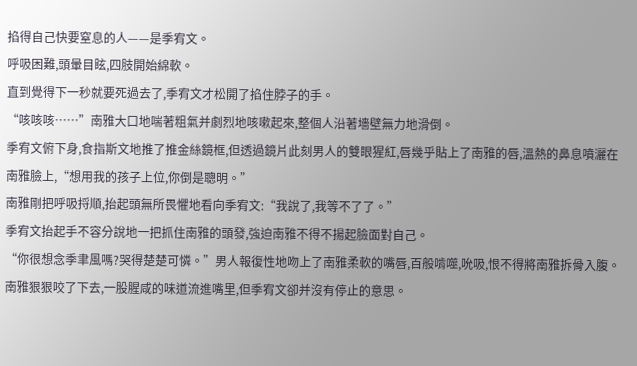掐得自己快要窒息的人——是季宥文。
呼吸困難,頭暈目眩,四肢開始綿軟。
直到覺得下一秒就要死過去了,季宥文才松開了掐住脖子的手。
“咳咳咳……”南雅大口地喘著粗氣并劇烈地咳嗽起來,整個人沿著墻壁無力地滑倒。
季宥文俯下身,食指斯文地推了推金絲鏡框,但透過鏡片此刻男人的雙眼猩紅,唇幾乎貼上了南雅的唇,溫熱的鼻息噴灑在南雅臉上,“想用我的孩子上位,你倒是聰明。”
南雅剛把呼吸捋順,抬起頭無所畏懼地看向季宥文:“我說了,我等不了了。”
季宥文抬起手不容分說地一把抓住南雅的頭發,強迫南雅不得不揚起臉面對自己。
“你很想念季聿風嗎?哭得楚楚可憐。”男人報復性地吻上了南雅柔軟的嘴唇,百般啃噬,吮吸,恨不得將南雅拆骨入腹。
南雅狠狠咬了下去,一股腥咸的味道流進嘴里,但季宥文卻并沒有停止的意思。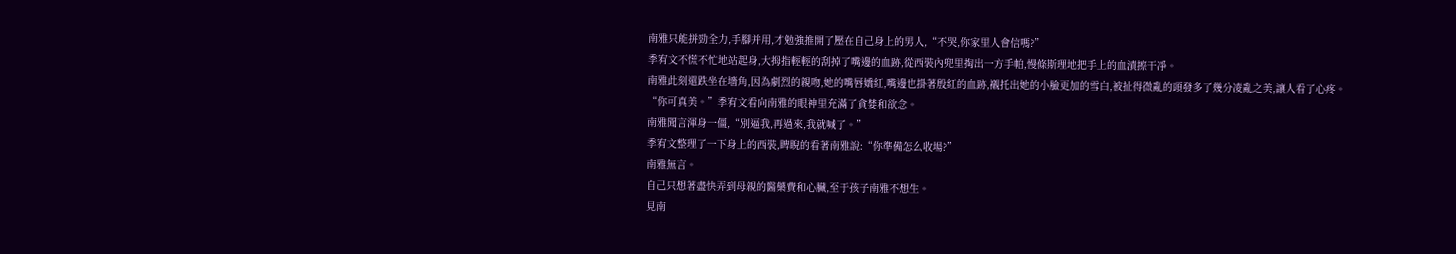南雅只能拼勁全力,手腳并用,才勉強推開了壓在自己身上的男人,“不哭,你家里人會信嗎?”
季宥文不慌不忙地站起身,大拇指輕輕的刮掉了嘴邊的血跡,從西裝內兜里掏出一方手帕,慢條斯理地把手上的血漬擦干凈。
南雅此刻還跌坐在墻角,因為劇烈的親吻,她的嘴唇嬌紅,嘴邊也掛著殷紅的血跡,襯托出她的小臉更加的雪白,被扯得微亂的頭發多了幾分凌亂之美,讓人看了心疼。
“你可真美。”季宥文看向南雅的眼神里充滿了貪婪和欲念。
南雅聞言渾身一僵,“別逼我,再過來,我就喊了。”
季宥文整理了一下身上的西裝,睥睨的看著南雅說:“你準備怎么收場?”
南雅無言。
自己只想著盡快弄到母親的醫藥費和心臟,至于孩子南雅不想生。
見南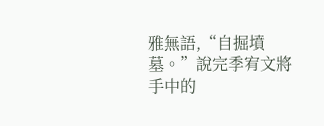雅無語,“自掘墳墓。”說完季宥文將手中的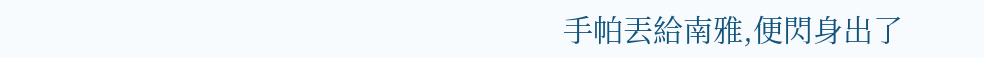手帕丟給南雅,便閃身出了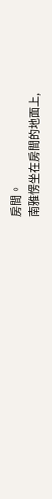房間。
南雅愣坐在房間的地面上,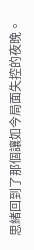思緒回到了那個讓如今局面失控的夜晚。